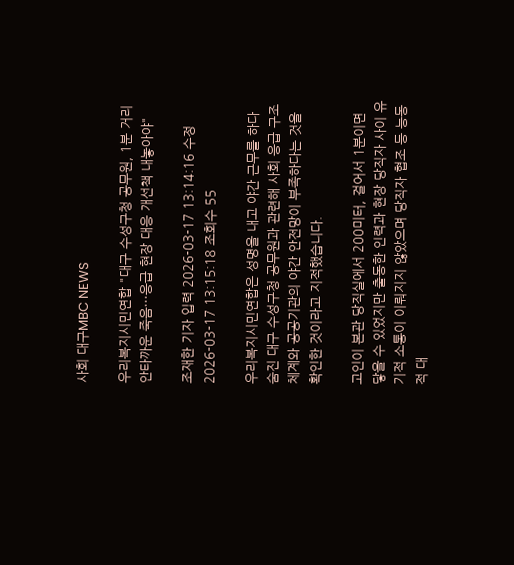사회 대구MBC NEWS

우리복지시민연합 "대구 수성구청 공무원, 1분 거리 안타까운 죽음···응급 현장 대응 개선책 내놓아야"

조재한 기자 입력 2026-03-17 13:14:16 수정 2026-03-17 13:15:18 조회수 55

우리복지시민연합은 성명을 내고 야간 근무를 하다 숨진 대구 수성구청 공무원과 관련해 사회 응급 구조 체계와 공공기관의 야간 안전망이 부족하다는 것을 확인한 것이라고 지적했습니다.

고인이 본관 당직실에서 200미터, 걸어서 1분이면 닿을 수 있었지만 출동한 인력과 현장 당직자 사이 유기적 소통이 이뤄지지 않았으며 당직자 협조 등 능동적 대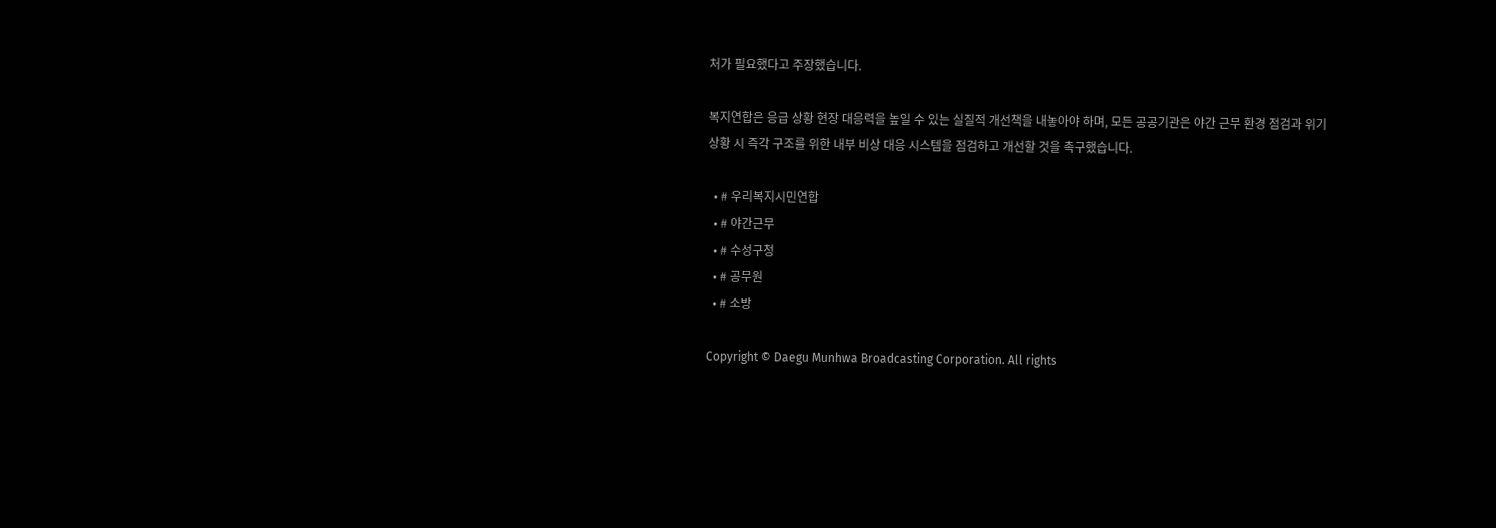처가 필요했다고 주장했습니다.

복지연합은 응급 상황 현장 대응력을 높일 수 있는 실질적 개선책을 내놓아야 하며, 모든 공공기관은 야간 근무 환경 점검과 위기 상황 시 즉각 구조를 위한 내부 비상 대응 시스템을 점검하고 개선할 것을 촉구했습니다.

  • # 우리복지시민연합
  • # 야간근무
  • # 수성구청
  • # 공무원
  • # 소방

Copyright © Daegu Munhwa Broadcasting Corporation. All rights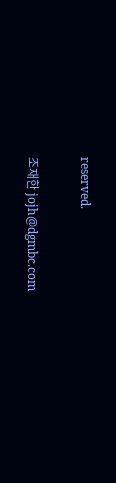reserved.

조재한 jojh@dgmbc.com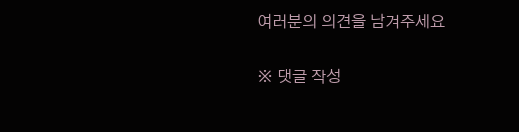여러분의 의견을 남겨주세요

※ 댓글 작성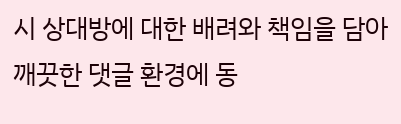시 상대방에 대한 배려와 책임을 담아 깨끗한 댓글 환경에 동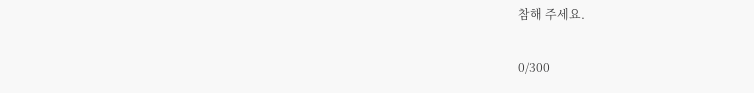참해 주세요.

0/300